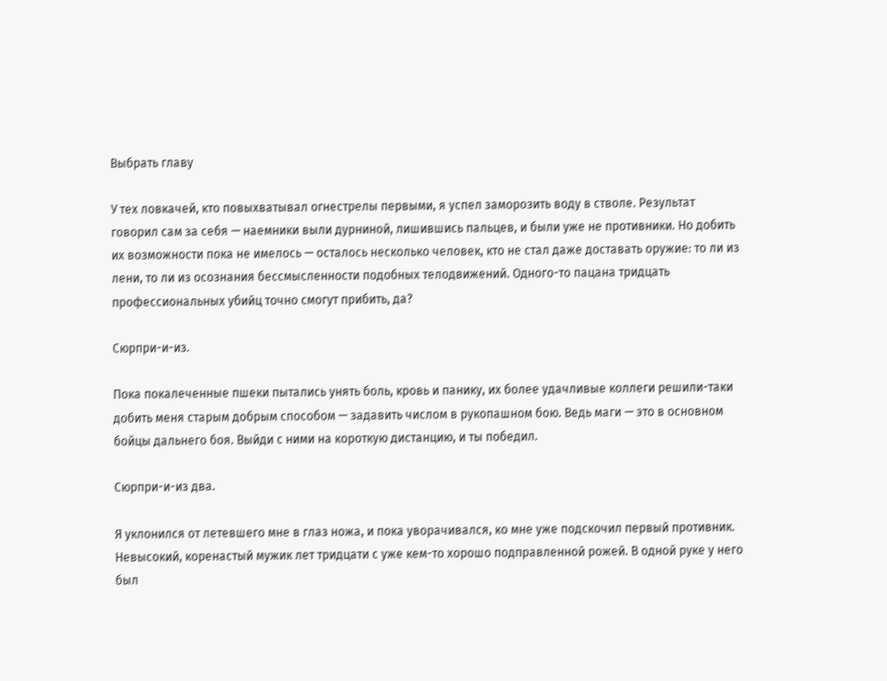Выбрать главу

У тех ловкачей, кто повыхватывал огнестрелы первыми, я успел заморозить воду в стволе. Результат говорил сам за себя — наемники выли дурниной, лишившись пальцев, и были уже не противники. Но добить их возможности пока не имелось — осталось несколько человек, кто не стал даже доставать оружие: то ли из лени, то ли из осознания бессмысленности подобных телодвижений. Одного-то пацана тридцать профессиональных убийц точно смогут прибить, да?

Сюрпри-и-из.

Пока покалеченные пшеки пытались унять боль, кровь и панику, их более удачливые коллеги решили-таки добить меня старым добрым способом — задавить числом в рукопашном бою. Ведь маги — это в основном бойцы дальнего боя. Выйди с ними на короткую дистанцию, и ты победил.

Сюрпри-и-из два.

Я уклонился от летевшего мне в глаз ножа, и пока уворачивался, ко мне уже подскочил первый противник. Невысокий, коренастый мужик лет тридцати с уже кем-то хорошо подправленной рожей. В одной руке у него был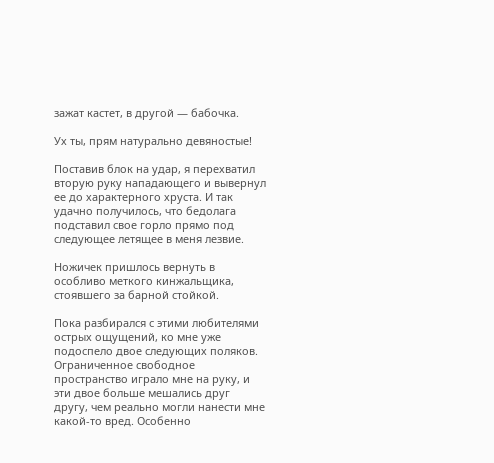зажат кастет, в другой — бабочка.

Ух ты, прям натурально девяностые!

Поставив блок на удар, я перехватил вторую руку нападающего и вывернул ее до характерного хруста. И так удачно получилось, что бедолага подставил свое горло прямо под следующее летящее в меня лезвие.

Ножичек пришлось вернуть в особливо меткого кинжальщика, стоявшего за барной стойкой.

Пока разбирался с этими любителями острых ощущений, ко мне уже подоспело двое следующих поляков. Ограниченное свободное пространство играло мне на руку, и эти двое больше мешались друг другу, чем реально могли нанести мне какой-то вред. Особенно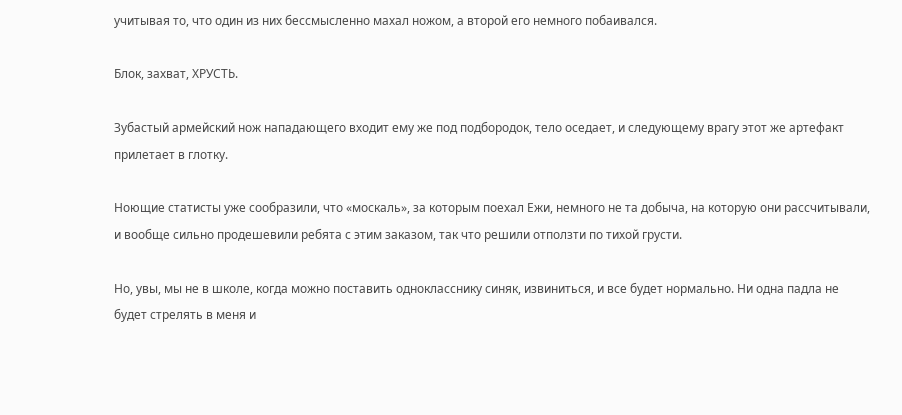учитывая то, что один из них бессмысленно махал ножом, а второй его немного побаивался.

Блок, захват, ХРУСТЬ.

Зубастый армейский нож нападающего входит ему же под подбородок, тело оседает, и следующему врагу этот же артефакт прилетает в глотку.

Ноющие статисты уже сообразили, что «москаль», за которым поехал Ежи, немного не та добыча, на которую они рассчитывали, и вообще сильно продешевили ребята с этим заказом, так что решили отползти по тихой грусти.

Но, увы, мы не в школе, когда можно поставить однокласснику синяк, извиниться, и все будет нормально. Ни одна падла не будет стрелять в меня и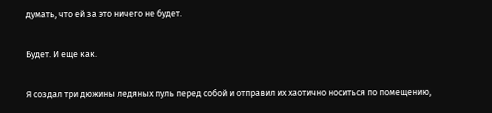думать, что ей за это ничего не будет.

Будет. И еще как.

Я создал три дюжины ледяных пуль перед собой и отправил их хаотично носиться по помещению,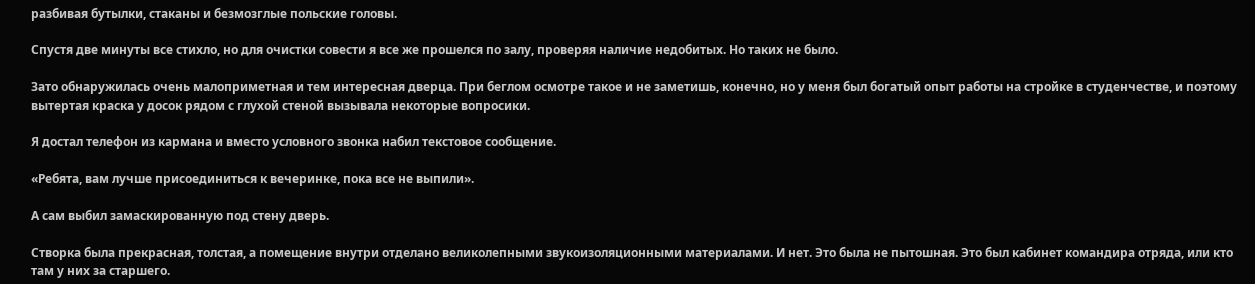разбивая бутылки, стаканы и безмозглые польские головы.

Спустя две минуты все стихло, но для очистки совести я все же прошелся по залу, проверяя наличие недобитых. Но таких не было.

Зато обнаружилась очень малоприметная и тем интересная дверца. При беглом осмотре такое и не заметишь, конечно, но у меня был богатый опыт работы на стройке в студенчестве, и поэтому вытертая краска у досок рядом с глухой стеной вызывала некоторые вопросики.

Я достал телефон из кармана и вместо условного звонка набил текстовое сообщение.

«Ребята, вам лучше присоединиться к вечеринке, пока все не выпили».

А сам выбил замаскированную под стену дверь.

Створка была прекрасная, толстая, а помещение внутри отделано великолепными звукоизоляционными материалами. И нет. Это была не пытошная. Это был кабинет командира отряда, или кто там у них за старшего.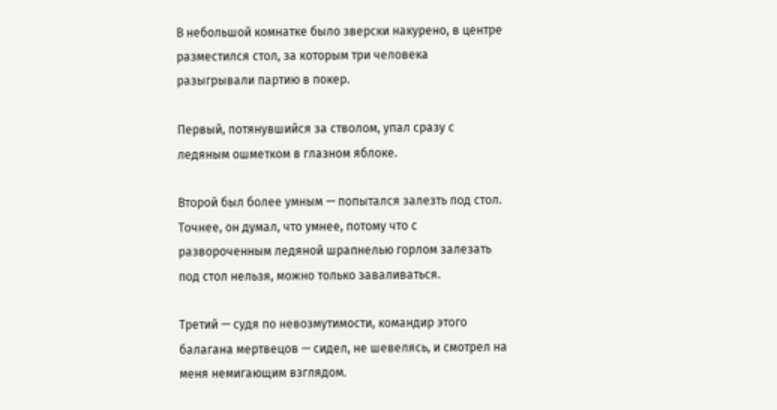В небольшой комнатке было зверски накурено, в центре разместился стол, за которым три человека разыгрывали партию в покер.

Первый, потянувшийся за стволом, упал сразу с ледяным ошметком в глазном яблоке.

Второй был более умным — попытался залезть под стол. Точнее, он думал, что умнее, потому что с развороченным ледяной шрапнелью горлом залезать под стол нельзя, можно только заваливаться.

Третий — судя по невозмутимости, командир этого балагана мертвецов — сидел, не шевелясь, и смотрел на меня немигающим взглядом.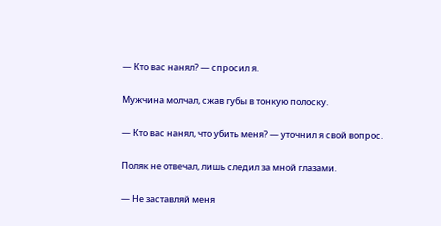— Кто вас нанял? — спросил я.

Мужчина молчал, сжав губы в тонкую полоску.

— Кто вас нанял, что убить меня? — уточнил я свой вопрос.

Поляк не отвечал, лишь следил за мной глазами.

— Не заставляй меня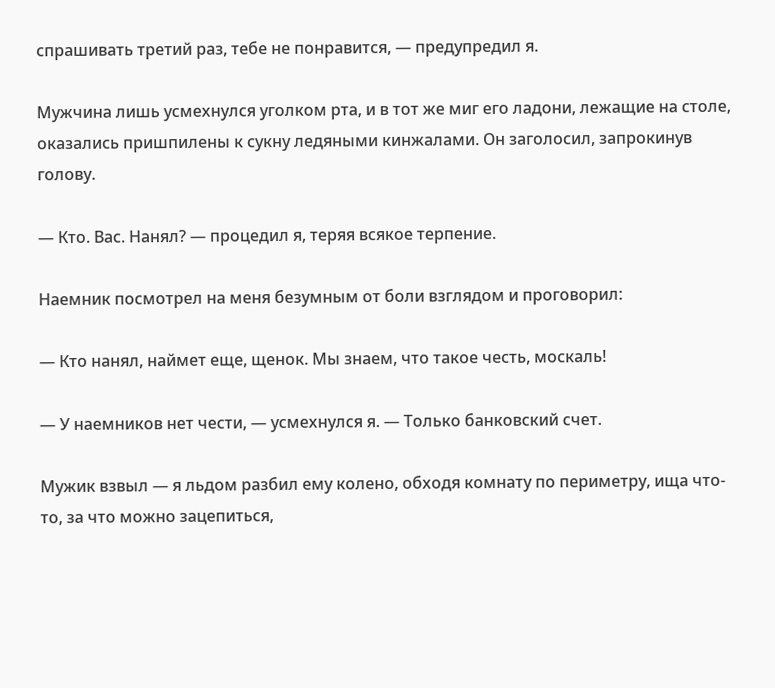спрашивать третий раз, тебе не понравится, — предупредил я.

Мужчина лишь усмехнулся уголком рта, и в тот же миг его ладони, лежащие на столе, оказались пришпилены к сукну ледяными кинжалами. Он заголосил, запрокинув голову.

— Кто. Вас. Нанял? — процедил я, теряя всякое терпение.

Наемник посмотрел на меня безумным от боли взглядом и проговорил:

— Кто нанял, наймет еще, щенок. Мы знаем, что такое честь, москаль!

— У наемников нет чести, — усмехнулся я. — Только банковский счет.

Мужик взвыл — я льдом разбил ему колено, обходя комнату по периметру, ища что-то, за что можно зацепиться,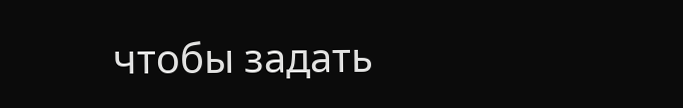чтобы задать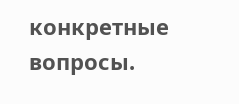конкретные вопросы.